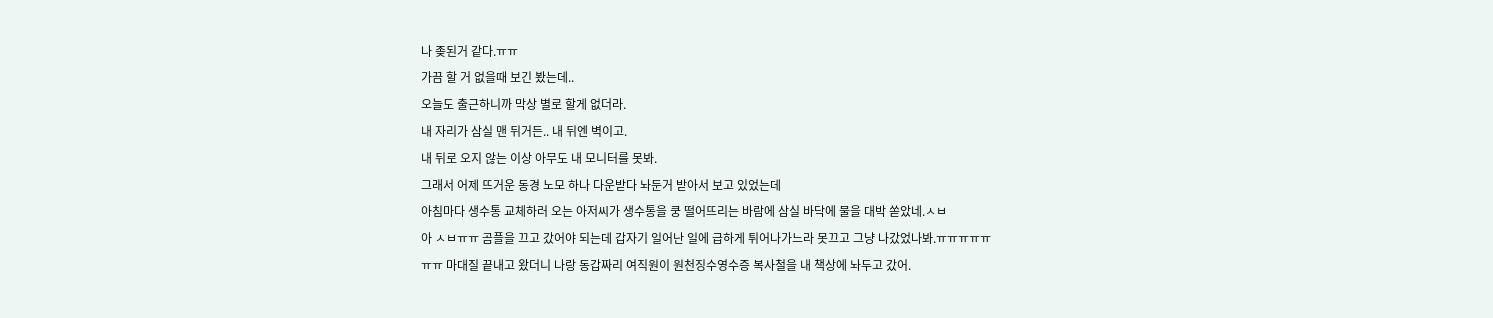나 좆된거 같다.ㅠㅠ
가끔 할 거 없을때 보긴 봤는데..
오늘도 출근하니까 막상 별로 할게 없더라.
내 자리가 삼실 맨 뒤거든.. 내 뒤엔 벽이고.
내 뒤로 오지 않는 이상 아무도 내 모니터를 못봐.
그래서 어제 뜨거운 동경 노모 하나 다운받다 놔둔거 받아서 보고 있었는데
아침마다 생수통 교체하러 오는 아저씨가 생수통을 쿵 떨어뜨리는 바람에 삼실 바닥에 물을 대박 쏟았네.ㅅㅂ
아 ㅅㅂㅠㅠ 곰플을 끄고 갔어야 되는데 갑자기 일어난 일에 급하게 튀어나가느라 못끄고 그냥 나갔었나봐.ㅠㅠㅠㅠㅠ
ㅠㅠ 마대질 끝내고 왔더니 나랑 동갑짜리 여직원이 원천징수영수증 복사철을 내 책상에 놔두고 갔어.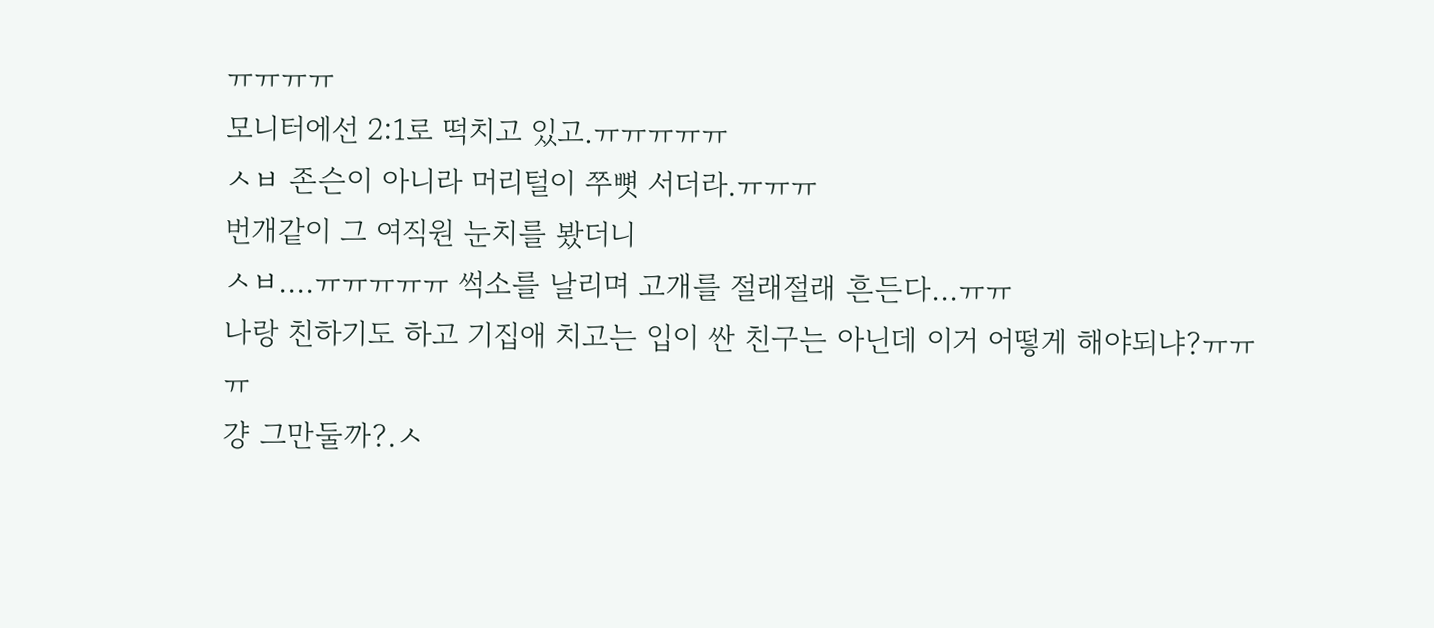ㅠㅠㅠㅠ
모니터에선 2:1로 떡치고 있고.ㅠㅠㅠㅠㅠ
ㅅㅂ 존슨이 아니라 머리털이 쭈뼛 서더라.ㅠㅠㅠ
번개같이 그 여직원 눈치를 봤더니
ㅅㅂ....ㅠㅠㅠㅠㅠ 썩소를 날리며 고개를 절래절래 흔든다...ㅠㅠ
나랑 친하기도 하고 기집애 치고는 입이 싼 친구는 아닌데 이거 어떻게 해야되냐?ㅠㅠㅠ
걍 그만둘까?.ㅅ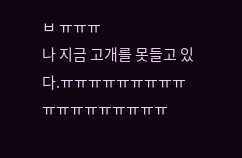ㅂ ㅠㅠㅠ
나 지금 고개를 못들고 있다.ㅠㅠㅠㅠㅠㅠㅠㅠㅠㅠㅠㅠㅠㅠㅠㅠㅠㅠ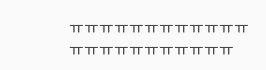ㅠㅠㅠㅠㅠㅠㅠㅠㅠㅠㅠㅠㅠㅠㅠㅠㅠㅠㅠㅠㅠㅠㅠ